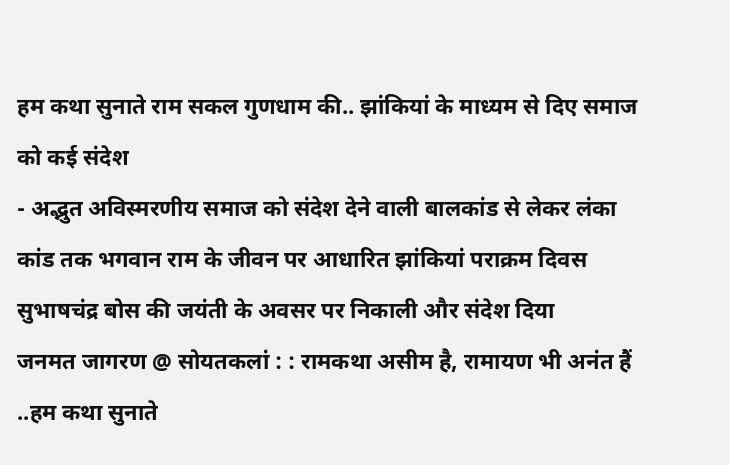हम कथा सुनाते राम सकल गुणधाम की.. झांकियां के माध्यम से दिए समाज को कई संदेश
- अद्भुत अविस्मरणीय समाज को संदेश देने वाली बालकांड से लेकर लंका कांड तक भगवान राम के जीवन पर आधारित झांकियां पराक्रम दिवस सुभाषचंद्र बोस की जयंती के अवसर पर निकाली और संदेश दिया
जनमत जागरण @ सोयतकलां : : रामकथा असीम है, रामायण भी अनंत हैं ..हम कथा सुनाते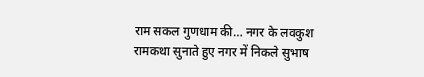राम सकल गुणधाम की… नगर के लवकुश रामकथा सुनाते हुए नगर में निकले सुभाष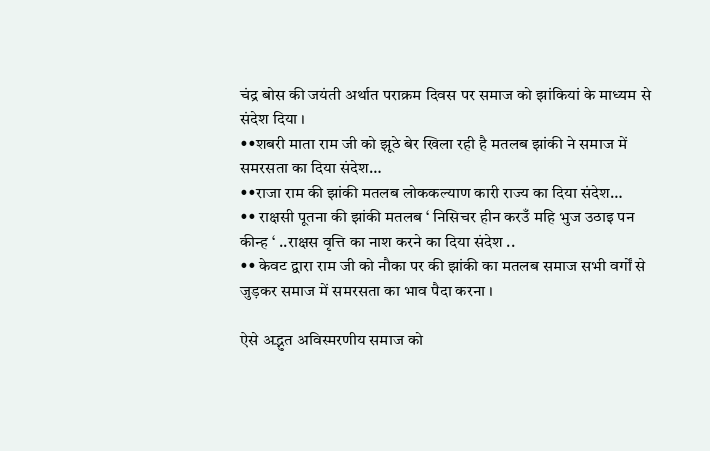चंद्र बोस की जयंती अर्थात पराक्रम दिवस पर समाज को झांकियां के माध्यम से संदेश दिया ।
••शबरी माता राम जी को झूठे बेर खिला रही है मतलब झांकी ने समाज में समरसता का दिया संदेश…
••राजा राम की झांकी मतलब लोककल्याण कारी राज्य का दिया संदेश…
•• राक्षसी पूतना की झांकी मतलब ‘ निसिचर हीन करउँ महि भुज उठाइ पन कीन्ह ‘ ..राक्षस वृत्ति का नाश करने का दिया संदेश ..
•• केवट द्वारा राम जी को नौका पर की झांकी का मतलब समाज सभी वर्गों से जुड़कर समाज में समरसता का भाव पैदा करना ।

ऐसे अद्भुत अविस्मरणीय समाज को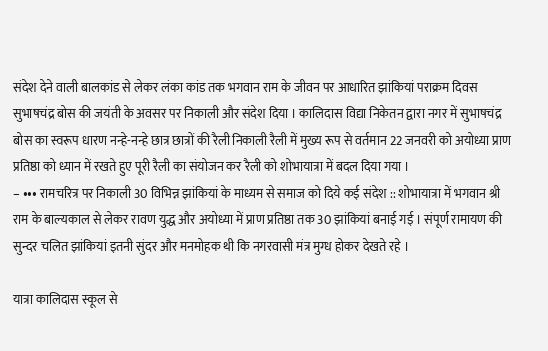संदेश देने वाली बालकांड से लेकर लंका कांड तक भगवान राम के जीवन पर आधारित झांकियां पराक्रम दिवस सुभाषचंद्र बोस की जयंती के अवसर पर निकाली और संदेश दिया । कालिदास विद्या निकेतन द्वारा नगर में सुभाषचंद्र बोस का स्वरूप धारण नन्हे-नन्हे छात्र छात्रों की रैली निकाली रैली में मुख्य रूप से वर्तमान 22 जनवरी को अयोध्या प्राण प्रतिष्ठा को ध्यान में रखते हुए पूरी रैली का संयोजन कर रैली को शोभायात्रा में बदल दिया गया ।
– ••• रामचरित्र पर निकाली 30 विभिन्न झांकियां के माध्यम से समाज को दिये कई संदेश :: शोभायात्रा में भगवान श्री राम के बाल्यकाल से लेकर रावण युद्ध और अयोध्या में प्राण प्रतिष्ठा तक 30 झांकियां बनाई गई । संपूर्ण रामायण की सुन्दर चलित झांकियां इतनी सुंदर और मनमोहक थी कि नगरवासी मंत्र मुग्ध होकर देखते रहे ।

यात्रा कालिदास स्कूल से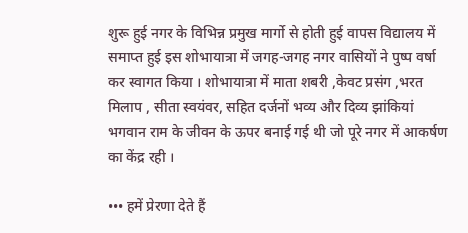शुरू हुई नगर के विभिन्न प्रमुख मार्गो से होती हुई वापस विद्यालय में समाप्त हुई इस शोभायात्रा में जगह-जगह नगर वासियों ने पुष्प वर्षा कर स्वागत किया । शोभायात्रा में माता शबरी ,केवट प्रसंग ,भरत मिलाप , सीता स्वयंवर, सहित दर्जनों भव्य और दिव्य झांकियां भगवान राम के जीवन के ऊपर बनाई गई थी जो पूरे नगर में आकर्षण का केंद्र रही ।

••• हमें प्रेरणा देते हैं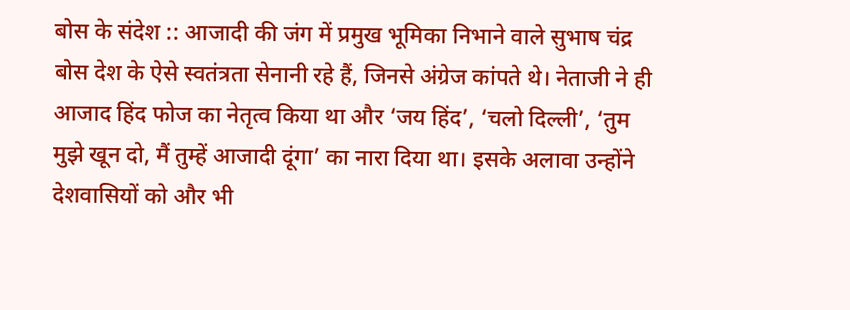बोस के संदेश :: आजादी की जंग में प्रमुख भूमिका निभाने वाले सुभाष चंद्र बोस देश के ऐसे स्वतंत्रता सेनानी रहे हैं, जिनसे अंग्रेज कांपते थे। नेताजी ने ही आजाद हिंद फोज का नेतृत्व किया था और ‘जय हिंद’, ‘चलो दिल्ली’, ‘तुम मुझे खून दो, मैं तुम्हें आजादी दूंगा’ का नारा दिया था। इसके अलावा उन्होंने देशवासियों को और भी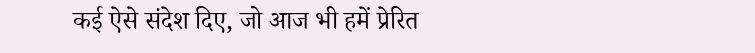कई ऐसे संदेश दिए, जो आज भी हमें प्रेरित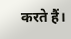करते हैं।